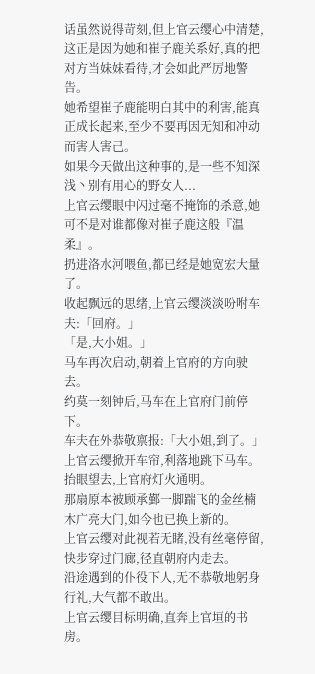话虽然说得苛刻,但上官云缨心中清楚,这正是因为她和崔子鹿关系好,真的把对方当妹妹看待,才会如此严厉地警告。
她希望崔子鹿能明白其中的利害,能真正成长起来,至少不要再因无知和冲动而害人害己。
如果今天做出这种事的,是一些不知深浅丶别有用心的野女人...
上官云缨眼中闪过毫不掩饰的杀意,她可不是对谁都像对崔子鹿这般『温柔』。
扔进洛水河喂鱼,都已经是她宽宏大量了。
收起飘远的思绪,上官云缨淡淡吩咐车夫:「回府。」
「是,大小姐。」
马车再次启动,朝着上官府的方向驶去。
约莫一刻钟后,马车在上官府门前停下。
车夫在外恭敬禀报:「大小姐,到了。」
上官云缨掀开车帘,利落地跳下马车。
抬眼望去,上官府灯火通明。
那扇原本被顾承鄞一脚踹飞的金丝楠木广亮大门,如今也已换上新的。
上官云缨对此视若无睹,没有丝毫停留,快步穿过门廊,径直朝府内走去。
沿途遇到的仆役下人,无不恭敬地躬身行礼,大气都不敢出。
上官云缨目标明确,直奔上官垣的书房。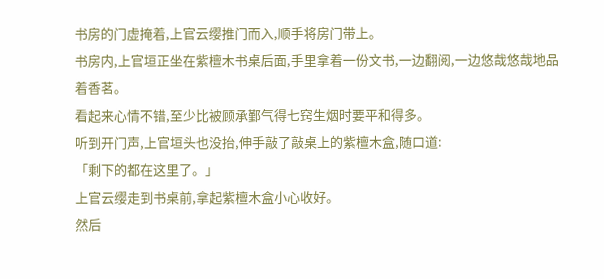书房的门虚掩着,上官云缨推门而入,顺手将房门带上。
书房内,上官垣正坐在紫檀木书桌后面,手里拿着一份文书,一边翻阅,一边悠哉悠哉地品着香茗。
看起来心情不错,至少比被顾承鄞气得七窍生烟时要平和得多。
听到开门声,上官垣头也没抬,伸手敲了敲桌上的紫檀木盒,随口道:
「剩下的都在这里了。」
上官云缨走到书桌前,拿起紫檀木盒小心收好。
然后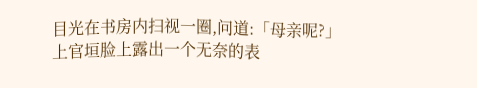目光在书房内扫视一圈,问道:「母亲呢?」
上官垣脸上露出一个无奈的表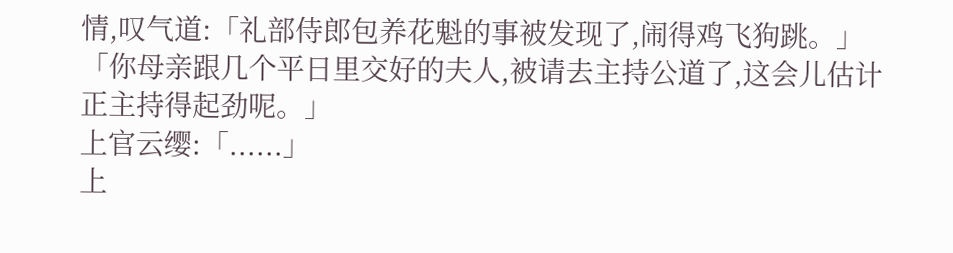情,叹气道:「礼部侍郎包养花魁的事被发现了,闹得鸡飞狗跳。」
「你母亲跟几个平日里交好的夫人,被请去主持公道了,这会儿估计正主持得起劲呢。」
上官云缨:「......」
上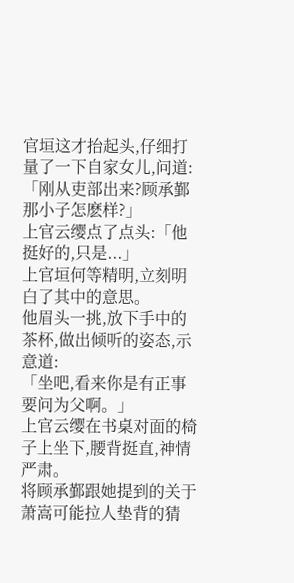官垣这才抬起头,仔细打量了一下自家女儿,问道:「刚从吏部出来?顾承鄞那小子怎麽样?」
上官云缨点了点头:「他挺好的,只是...」
上官垣何等精明,立刻明白了其中的意思。
他眉头一挑,放下手中的茶杯,做出倾听的姿态,示意道:
「坐吧,看来你是有正事要问为父啊。」
上官云缨在书桌对面的椅子上坐下,腰背挺直,神情严肃。
将顾承鄞跟她提到的关于萧嵩可能拉人垫背的猜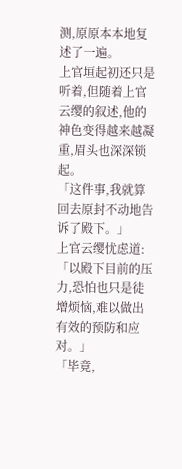测,原原本本地复述了一遍。
上官垣起初还只是听着,但随着上官云缨的叙述,他的神色变得越来越凝重,眉头也深深锁起。
「这件事,我就算回去原封不动地告诉了殿下。」
上官云缨忧虑道:「以殿下目前的压力,恐怕也只是徒增烦恼,难以做出有效的预防和应对。」
「毕竟,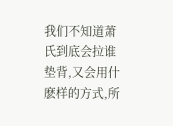我们不知道萧氏到底会拉谁垫背,又会用什麽样的方式,所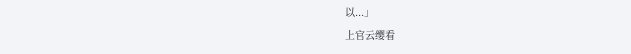以...」
上官云缨看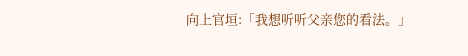向上官垣:「我想听听父亲您的看法。」